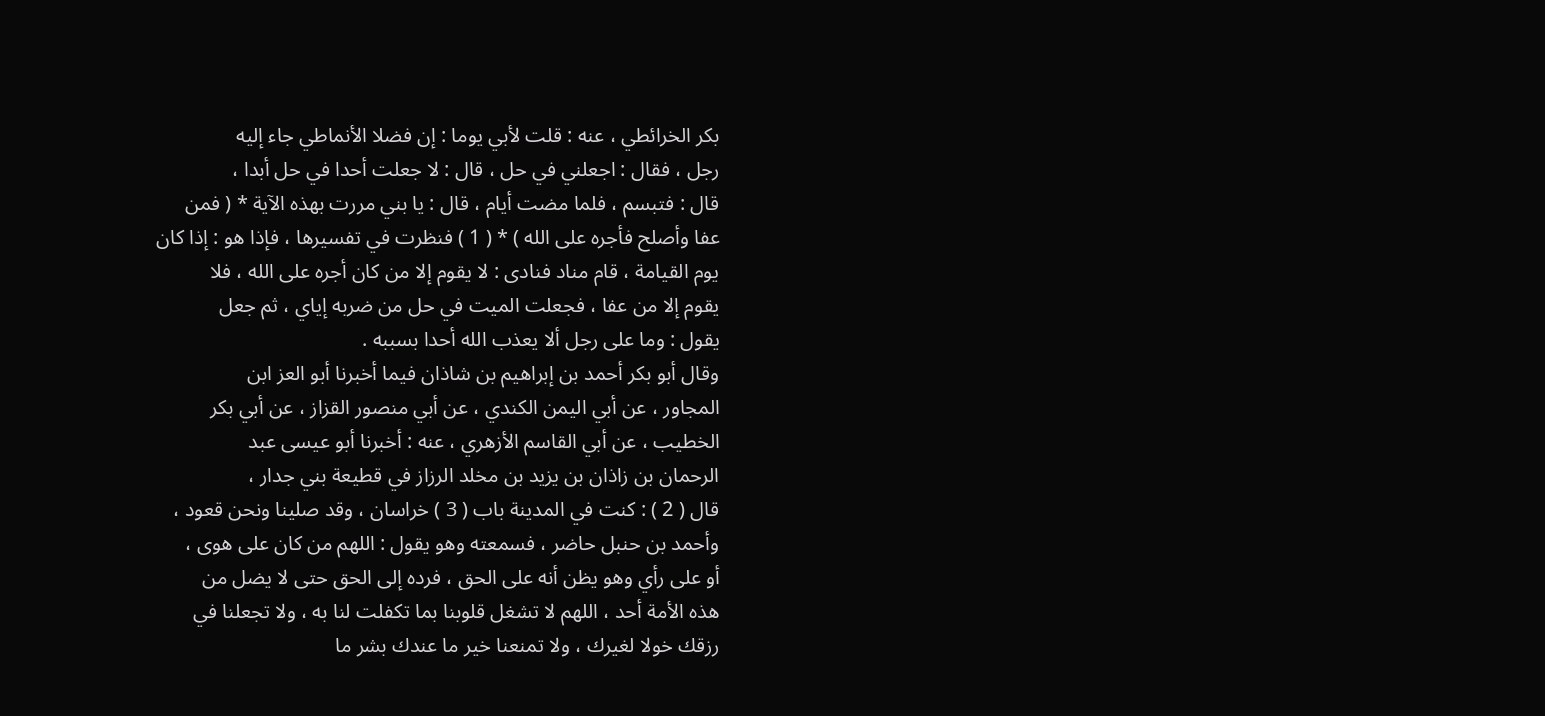بكر الخرائطي ، عنه : قلت لأبي يوما : إن فضلا الأنماطي جاء إليه
رجل ، فقال : اجعلني في حل ، قال : لا جعلت أحدا في حل أبدا ،
قال : فتبسم ، فلما مضت أيام ، قال : يا بني مررت بهذه الآية * ( فمن
عفا وأصلح فأجره على الله ) * ( 1 ) فنظرت في تفسيرها ، فإذا هو : إذا كان
يوم القيامة ، قام مناد فنادى : لا يقوم إلا من كان أجره على الله ، فلا
يقوم إلا من عفا ، فجعلت الميت في حل من ضربه إياي ، ثم جعل
يقول : وما على رجل ألا يعذب الله أحدا بسببه .
وقال أبو بكر أحمد بن إبراهيم بن شاذان فيما أخبرنا أبو العز ابن
المجاور ، عن أبي اليمن الكندي ، عن أبي منصور القزاز ، عن أبي بكر
الخطيب ، عن أبي القاسم الأزهري ، عنه : أخبرنا أبو عيسى عبد
الرحمان بن زاذان بن يزيد بن مخلد الرزاز في قطيعة بني جدار ،
قال ( 2 ) : كنت في المدينة باب ( 3 ) خراسان ، وقد صلينا ونحن قعود ،
وأحمد بن حنبل حاضر ، فسمعته وهو يقول : اللهم من كان على هوى ،
أو على رأي وهو يظن أنه على الحق ، فرده إلى الحق حتى لا يضل من
هذه الأمة أحد ، اللهم لا تشغل قلوبنا بما تكفلت لنا به ، ولا تجعلنا في
رزقك خولا لغيرك ، ولا تمنعنا خير ما عندك بشر ما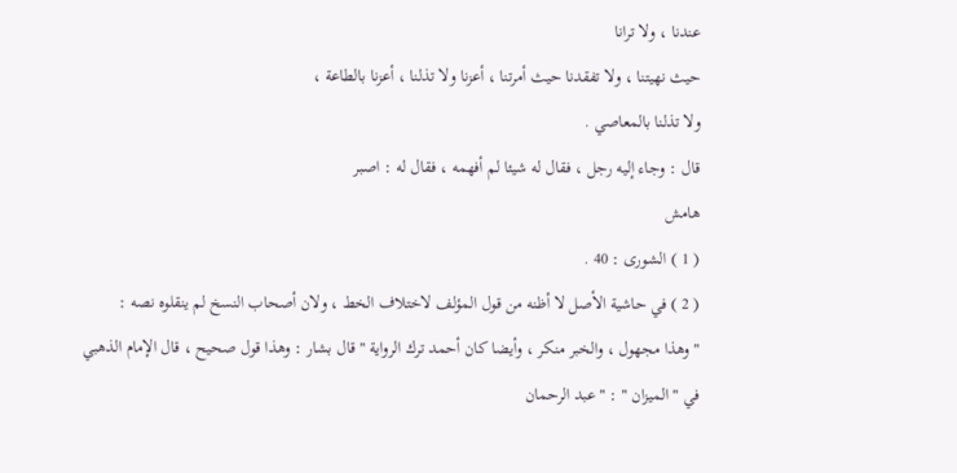عندنا ، ولا ترانا
حيث نهيتنا ، ولا تفقدنا حيث أمرتنا ، أعزنا ولا تذلنا ، أعزنا بالطاعة ،
ولا تذلنا بالمعاصي .
قال : وجاء إليه رجل ، فقال له شيئا لم أفهمه ، فقال له : اصبر
هامش
( 1 ) الشورى : 40 .
( 2 ) في حاشية الأصل لا أظنه من قول المؤلف لاختلاف الخط ، ولان أصحاب النسخ لم ينقلوه نصه :
" وهذا مجهول ، والخبر منكر ، وأيضا كان أحمد ترك الرواية " قال بشار : وهذا قول صحيح ، قال الإمام الذهبي
في " الميزان " : " عبد الرحمان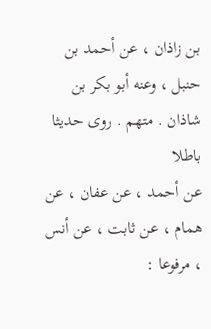بن زاذان ، عن أحمد بن حنبل ، وعنه أبو بكر بن شاذان . متهم . روى حديثا باطلا
عن أحمد ، عن عفان ، عن همام ، عن ثابت ، عن أنس ، مرفوعا :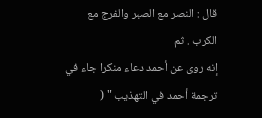قال : النصر مع الصبر والفرج مع الكرب . ثم
إنه روى عن أحمد دعاء منكرا جاء في ترجمة أحمد في التهذيب " (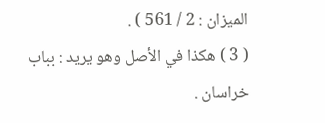الميزان : 2 / 561 ) .
( 3 ) هكذا في الأصل وهو يريد : بباب خراسان .